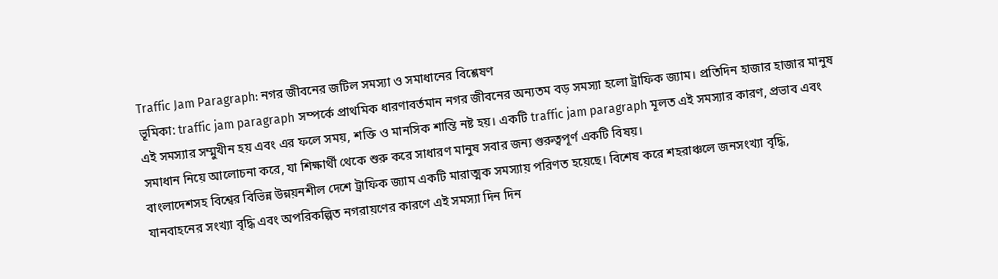Traffic Jam Paragraph: নগর জীবনের জটিল সমস্যা ও সমাধানের বিশ্লেষণ
ভূমিকা: traffic jam paragraph সম্পর্কে প্রাথমিক ধারণাবর্তমান নগর জীবনের অন্যতম বড় সমস্যা হলো ট্রাফিক জ্যাম। প্রতিদিন হাজার হাজার মানুষ এই সমস্যার সম্মুখীন হয় এবং এর ফলে সময়, শক্তি ও মানসিক শান্তি নষ্ট হয়। একটি traffic jam paragraph মূলত এই সমস্যার কারণ, প্রভাব এবং সমাধান নিয়ে আলোচনা করে, যা শিক্ষার্থী থেকে শুরু করে সাধারণ মানুষ সবার জন্য গুরুত্বপূর্ণ একটি বিষয়।
বাংলাদেশসহ বিশ্বের বিভিন্ন উন্নয়নশীল দেশে ট্রাফিক জ্যাম একটি মারাত্মক সমস্যায় পরিণত হয়েছে। বিশেষ করে শহরাঞ্চলে জনসংখ্যা বৃদ্ধি, যানবাহনের সংখ্যা বৃদ্ধি এবং অপরিকল্পিত নগরায়ণের কারণে এই সমস্যা দিন দিন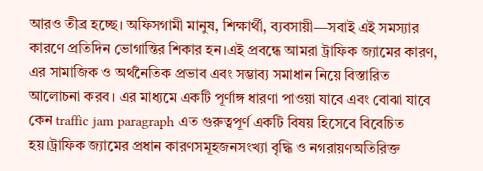আরও তীব্র হচ্ছে। অফিসগামী মানুষ, শিক্ষার্থী, ব্যবসায়ী—সবাই এই সমস্যার কারণে প্রতিদিন ভোগান্তির শিকার হন।এই প্রবন্ধে আমরা ট্রাফিক জ্যামের কারণ, এর সামাজিক ও অর্থনৈতিক প্রভাব এবং সম্ভাব্য সমাধান নিয়ে বিস্তারিত আলোচনা করব। এর মাধ্যমে একটি পূর্ণাঙ্গ ধারণা পাওয়া যাবে এবং বোঝা যাবে কেন traffic jam paragraph এত গুরুত্বপূর্ণ একটি বিষয় হিসেবে বিবেচিত হয়।ট্রাফিক জ্যামের প্রধান কারণসমূহজনসংখ্যা বৃদ্ধি ও নগরায়ণঅতিরিক্ত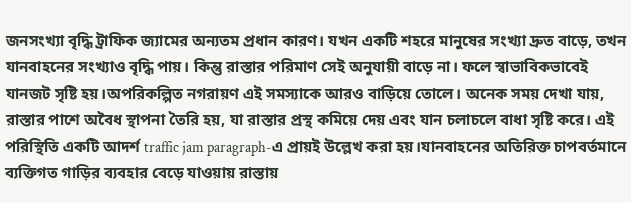জনসংখ্যা বৃদ্ধি ট্রাফিক জ্যামের অন্যতম প্রধান কারণ। যখন একটি শহরে মানুষের সংখ্যা দ্রুত বাড়ে, তখন যানবাহনের সংখ্যাও বৃদ্ধি পায়। কিন্তু রাস্তার পরিমাণ সেই অনুযায়ী বাড়ে না। ফলে স্বাভাবিকভাবেই যানজট সৃষ্টি হয়।অপরিকল্পিত নগরায়ণ এই সমস্যাকে আরও বাড়িয়ে তোলে। অনেক সময় দেখা যায়, রাস্তার পাশে অবৈধ স্থাপনা তৈরি হয়, যা রাস্তার প্রস্থ কমিয়ে দেয় এবং যান চলাচলে বাধা সৃষ্টি করে। এই পরিস্থিতি একটি আদর্শ traffic jam paragraph-এ প্রায়ই উল্লেখ করা হয়।যানবাহনের অতিরিক্ত চাপবর্তমানে ব্যক্তিগত গাড়ির ব্যবহার বেড়ে যাওয়ায় রাস্তায়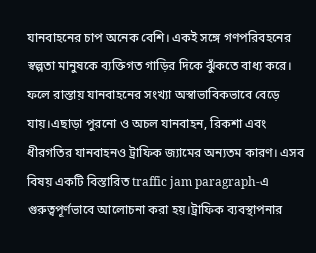যানবাহনের চাপ অনেক বেশি। একই সঙ্গে গণপরিবহনের স্বল্পতা মানুষকে ব্যক্তিগত গাড়ির দিকে ঝুঁকতে বাধ্য করে। ফলে রাস্তায় যানবাহনের সংখ্যা অস্বাভাবিকভাবে বেড়ে যায়।এছাড়া পুরনো ও অচল যানবাহন, রিকশা এবং ধীরগতির যানবাহনও ট্রাফিক জ্যামের অন্যতম কারণ। এসব বিষয় একটি বিস্তারিত traffic jam paragraph-এ গুরুত্বপূর্ণভাবে আলোচনা করা হয়।ট্রাফিক ব্যবস্থাপনার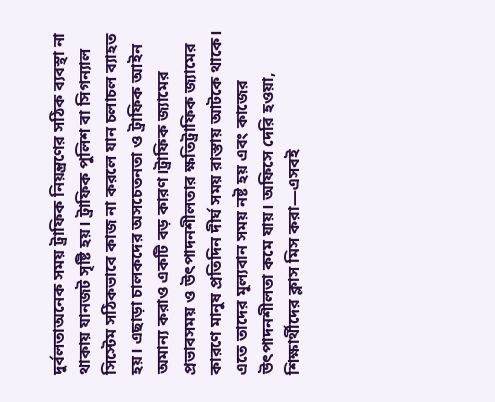দুর্বলতাঅনেক সময় ট্রাফিক নিয়ন্ত্রণের সঠিক ব্যবস্থা না থাকায় যানজট সৃষ্টি হয়। ট্রাফিক পুলিশ বা সিগন্যাল সিস্টেম সঠিকভাবে কাজ না করলে যান চলাচল ব্যাহত হয়। এছাড়া চালকদের অসচেতনতা ও ট্রাফিক আইন অমান্য করাও একটি বড় কারণ।ট্রাফিক জ্যামের প্রভাবসময় ও উৎপাদনশীলতার ক্ষতিট্রাফিক জ্যামের কারণে মানুষ প্রতিদিন দীর্ঘ সময় রাস্তায় আটকে থাকে। এতে তাদের মূল্যবান সময় নষ্ট হয় এবং কাজের উৎপাদনশীলতা কমে যায়। অফিসে দেরি হওয়া, শিক্ষার্থীদের ক্লাস মিস করা—এসবই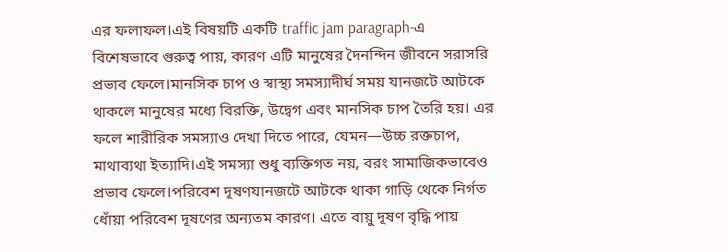এর ফলাফল।এই বিষয়টি একটি traffic jam paragraph-এ বিশেষভাবে গুরুত্ব পায়, কারণ এটি মানুষের দৈনন্দিন জীবনে সরাসরি প্রভাব ফেলে।মানসিক চাপ ও স্বাস্থ্য সমস্যাদীর্ঘ সময় যানজটে আটকে থাকলে মানুষের মধ্যে বিরক্তি, উদ্বেগ এবং মানসিক চাপ তৈরি হয়। এর ফলে শারীরিক সমস্যাও দেখা দিতে পারে, যেমন—উচ্চ রক্তচাপ, মাথাব্যথা ইত্যাদি।এই সমস্যা শুধু ব্যক্তিগত নয়, বরং সামাজিকভাবেও প্রভাব ফেলে।পরিবেশ দূষণযানজটে আটকে থাকা গাড়ি থেকে নির্গত ধোঁয়া পরিবেশ দূষণের অন্যতম কারণ। এতে বায়ু দূষণ বৃদ্ধি পায়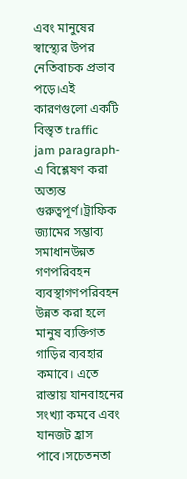এবং মানুষের স্বাস্থ্যের উপর নেতিবাচক প্রভাব পড়ে।এই কারণগুলো একটি বিস্তৃত traffic jam paragraph-এ বিশ্লেষণ করা অত্যন্ত গুরুত্বপূর্ণ।ট্রাফিক জ্যামের সম্ভাব্য সমাধানউন্নত গণপরিবহন ব্যবস্থাগণপরিবহন উন্নত করা হলে মানুষ ব্যক্তিগত গাড়ির ব্যবহার কমাবে। এতে রাস্তায় যানবাহনের সংখ্যা কমবে এবং যানজট হ্রাস পাবে।সচেতনতা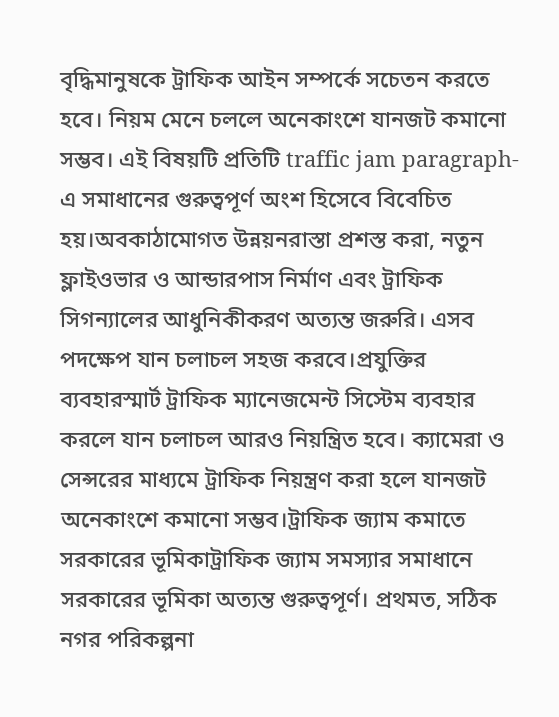বৃদ্ধিমানুষকে ট্রাফিক আইন সম্পর্কে সচেতন করতে হবে। নিয়ম মেনে চললে অনেকাংশে যানজট কমানো সম্ভব। এই বিষয়টি প্রতিটি traffic jam paragraph-এ সমাধানের গুরুত্বপূর্ণ অংশ হিসেবে বিবেচিত হয়।অবকাঠামোগত উন্নয়নরাস্তা প্রশস্ত করা, নতুন ফ্লাইওভার ও আন্ডারপাস নির্মাণ এবং ট্রাফিক সিগন্যালের আধুনিকীকরণ অত্যন্ত জরুরি। এসব পদক্ষেপ যান চলাচল সহজ করবে।প্রযুক্তির ব্যবহারস্মার্ট ট্রাফিক ম্যানেজমেন্ট সিস্টেম ব্যবহার করলে যান চলাচল আরও নিয়ন্ত্রিত হবে। ক্যামেরা ও সেন্সরের মাধ্যমে ট্রাফিক নিয়ন্ত্রণ করা হলে যানজট অনেকাংশে কমানো সম্ভব।ট্রাফিক জ্যাম কমাতে সরকারের ভূমিকাট্রাফিক জ্যাম সমস্যার সমাধানে সরকারের ভূমিকা অত্যন্ত গুরুত্বপূর্ণ। প্রথমত, সঠিক নগর পরিকল্পনা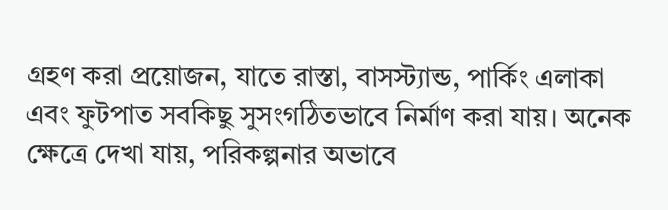গ্রহণ করা প্রয়োজন, যাতে রাস্তা, বাসস্ট্যান্ড, পার্কিং এলাকা এবং ফুটপাত সবকিছু সুসংগঠিতভাবে নির্মাণ করা যায়। অনেক ক্ষেত্রে দেখা যায়, পরিকল্পনার অভাবে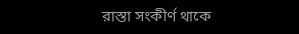রাস্তা সংকীর্ণ থাকে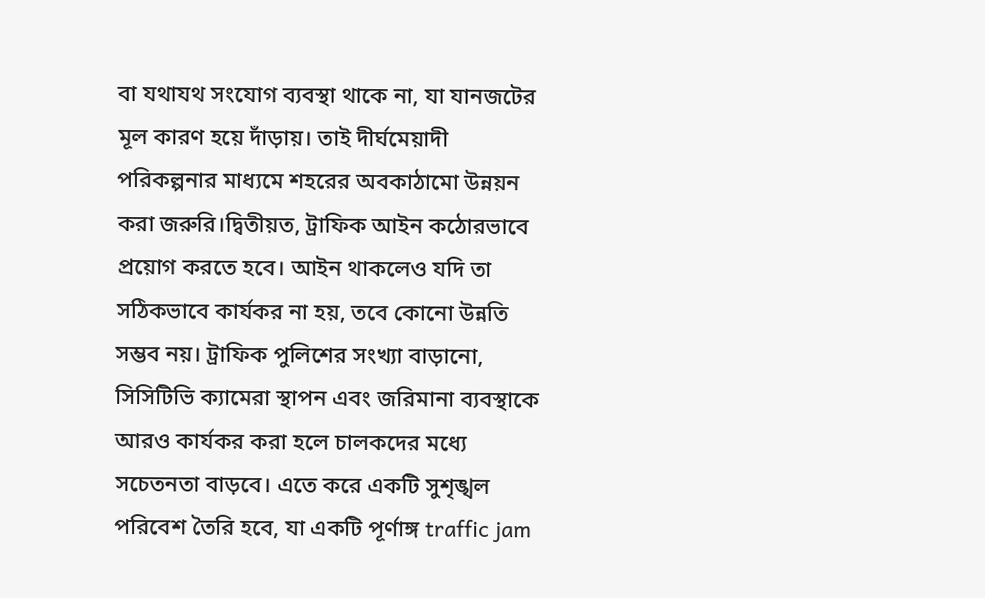বা যথাযথ সংযোগ ব্যবস্থা থাকে না, যা যানজটের মূল কারণ হয়ে দাঁড়ায়। তাই দীর্ঘমেয়াদী পরিকল্পনার মাধ্যমে শহরের অবকাঠামো উন্নয়ন করা জরুরি।দ্বিতীয়ত, ট্রাফিক আইন কঠোরভাবে প্রয়োগ করতে হবে। আইন থাকলেও যদি তা সঠিকভাবে কার্যকর না হয়, তবে কোনো উন্নতি সম্ভব নয়। ট্রাফিক পুলিশের সংখ্যা বাড়ানো, সিসিটিভি ক্যামেরা স্থাপন এবং জরিমানা ব্যবস্থাকে আরও কার্যকর করা হলে চালকদের মধ্যে সচেতনতা বাড়বে। এতে করে একটি সুশৃঙ্খল পরিবেশ তৈরি হবে, যা একটি পূর্ণাঙ্গ traffic jam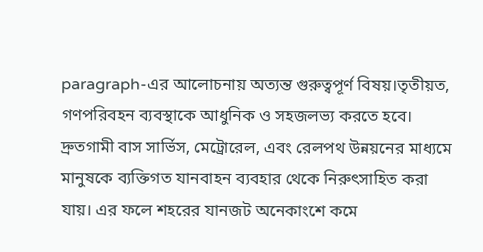paragraph-এর আলোচনায় অত্যন্ত গুরুত্বপূর্ণ বিষয়।তৃতীয়ত, গণপরিবহন ব্যবস্থাকে আধুনিক ও সহজলভ্য করতে হবে। দ্রুতগামী বাস সার্ভিস, মেট্রোরেল, এবং রেলপথ উন্নয়নের মাধ্যমে মানুষকে ব্যক্তিগত যানবাহন ব্যবহার থেকে নিরুৎসাহিত করা যায়। এর ফলে শহরের যানজট অনেকাংশে কমে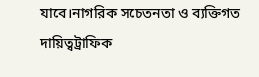যাবে।নাগরিক সচেতনতা ও ব্যক্তিগত দায়িত্বট্রাফিক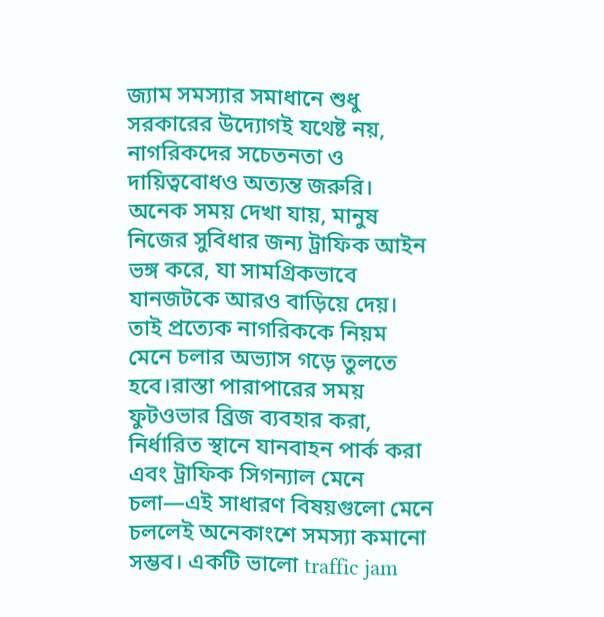জ্যাম সমস্যার সমাধানে শুধু সরকারের উদ্যোগই যথেষ্ট নয়, নাগরিকদের সচেতনতা ও দায়িত্ববোধও অত্যন্ত জরুরি। অনেক সময় দেখা যায়, মানুষ নিজের সুবিধার জন্য ট্রাফিক আইন ভঙ্গ করে, যা সামগ্রিকভাবে যানজটকে আরও বাড়িয়ে দেয়। তাই প্রত্যেক নাগরিককে নিয়ম মেনে চলার অভ্যাস গড়ে তুলতে হবে।রাস্তা পারাপারের সময় ফুটওভার ব্রিজ ব্যবহার করা, নির্ধারিত স্থানে যানবাহন পার্ক করা এবং ট্রাফিক সিগন্যাল মেনে চলা—এই সাধারণ বিষয়গুলো মেনে চললেই অনেকাংশে সমস্যা কমানো সম্ভব। একটি ভালো traffic jam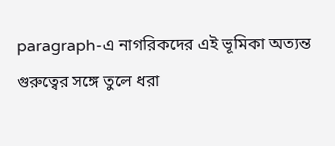paragraph-এ নাগরিকদের এই ভূমিকা অত্যন্ত গুরুত্বের সঙ্গে তুলে ধরা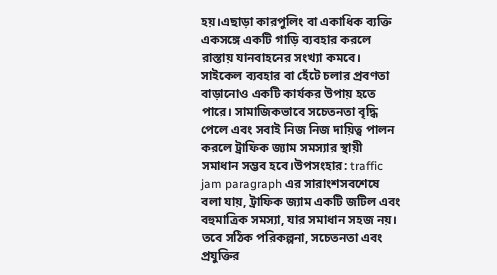হয়।এছাড়া কারপুলিং বা একাধিক ব্যক্তি একসঙ্গে একটি গাড়ি ব্যবহার করলে রাস্তায় যানবাহনের সংখ্যা কমবে। সাইকেল ব্যবহার বা হেঁটে চলার প্রবণতা বাড়ানোও একটি কার্যকর উপায় হতে পারে। সামাজিকভাবে সচেতনতা বৃদ্ধি পেলে এবং সবাই নিজ নিজ দায়িত্ব পালন করলে ট্রাফিক জ্যাম সমস্যার স্থায়ী সমাধান সম্ভব হবে।উপসংহার: traffic jam paragraph এর সারাংশসবশেষে বলা যায়, ট্রাফিক জ্যাম একটি জটিল এবং বহুমাত্রিক সমস্যা, যার সমাধান সহজ নয়। তবে সঠিক পরিকল্পনা, সচেতনতা এবং প্রযুক্তির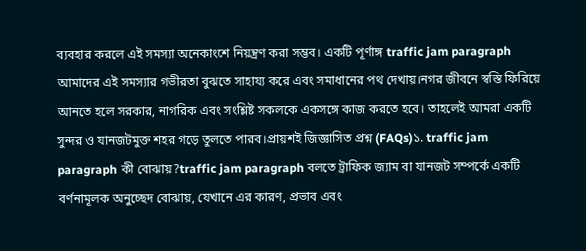ব্যবহার করলে এই সমস্যা অনেকাংশে নিয়ন্ত্রণ করা সম্ভব। একটি পূর্ণাঙ্গ traffic jam paragraph আমাদের এই সমস্যার গভীরতা বুঝতে সাহায্য করে এবং সমাধানের পথ দেখায়।নগর জীবনে স্বস্তি ফিরিয়ে আনতে হলে সরকার, নাগরিক এবং সংশ্লিষ্ট সকলকে একসঙ্গে কাজ করতে হবে। তাহলেই আমরা একটি সুন্দর ও যানজটমুক্ত শহর গড়ে তুলতে পারব।প্রায়শই জিজ্ঞাসিত প্রশ্ন (FAQs)১. traffic jam paragraph কী বোঝায়?traffic jam paragraph বলতে ট্রাফিক জ্যাম বা যানজট সম্পর্কে একটি বর্ণনামূলক অনুচ্ছেদ বোঝায়, যেখানে এর কারণ, প্রভাব এবং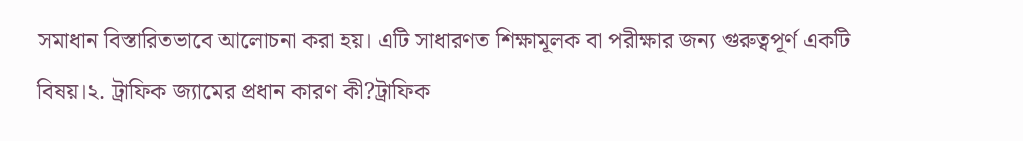সমাধান বিস্তারিতভাবে আলোচনা করা হয়। এটি সাধারণত শিক্ষামূলক বা পরীক্ষার জন্য গুরুত্বপূর্ণ একটি বিষয়।২. ট্রাফিক জ্যামের প্রধান কারণ কী?ট্রাফিক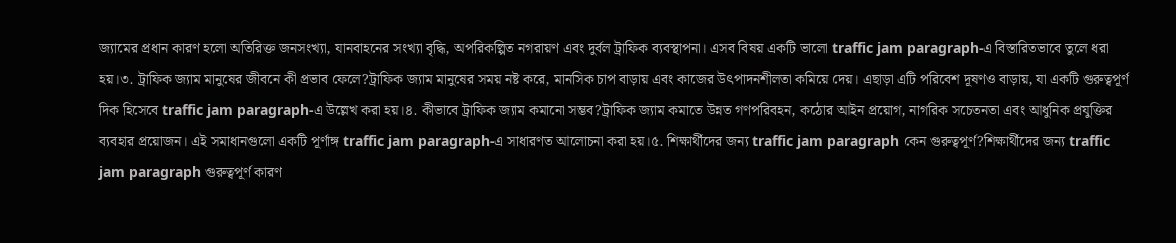জ্যামের প্রধান কারণ হলো অতিরিক্ত জনসংখ্যা, যানবাহনের সংখ্যা বৃদ্ধি, অপরিকল্পিত নগরায়ণ এবং দুর্বল ট্রাফিক ব্যবস্থাপনা। এসব বিষয় একটি ভালো traffic jam paragraph-এ বিস্তারিতভাবে তুলে ধরা হয়।৩. ট্রাফিক জ্যাম মানুষের জীবনে কী প্রভাব ফেলে?ট্রাফিক জ্যাম মানুষের সময় নষ্ট করে, মানসিক চাপ বাড়ায় এবং কাজের উৎপাদনশীলতা কমিয়ে দেয়। এছাড়া এটি পরিবেশ দূষণও বাড়ায়, যা একটি গুরুত্বপূর্ণ দিক হিসেবে traffic jam paragraph-এ উল্লেখ করা হয়।৪. কীভাবে ট্রাফিক জ্যাম কমানো সম্ভব?ট্রাফিক জ্যাম কমাতে উন্নত গণপরিবহন, কঠোর আইন প্রয়োগ, নাগরিক সচেতনতা এবং আধুনিক প্রযুক্তির ব্যবহার প্রয়োজন। এই সমাধানগুলো একটি পূর্ণাঙ্গ traffic jam paragraph-এ সাধারণত আলোচনা করা হয়।৫. শিক্ষার্থীদের জন্য traffic jam paragraph কেন গুরুত্বপূর্ণ?শিক্ষার্থীদের জন্য traffic jam paragraph গুরুত্বপূর্ণ কারণ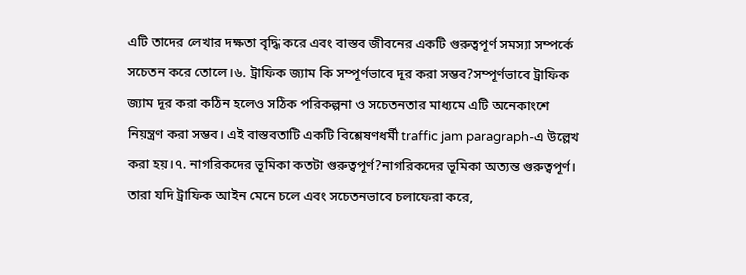এটি তাদের লেখার দক্ষতা বৃদ্ধি করে এবং বাস্তব জীবনের একটি গুরুত্বপূর্ণ সমস্যা সম্পর্কে সচেতন করে তোলে।৬. ট্রাফিক জ্যাম কি সম্পূর্ণভাবে দূর করা সম্ভব?সম্পূর্ণভাবে ট্রাফিক জ্যাম দূর করা কঠিন হলেও সঠিক পরিকল্পনা ও সচেতনতার মাধ্যমে এটি অনেকাংশে নিয়ন্ত্রণ করা সম্ভব। এই বাস্তবতাটি একটি বিশ্লেষণধর্মী traffic jam paragraph-এ উল্লেখ করা হয়।৭. নাগরিকদের ভূমিকা কতটা গুরুত্বপূর্ণ?নাগরিকদের ভূমিকা অত্যন্ত গুরুত্বপূর্ণ। তারা যদি ট্রাফিক আইন মেনে চলে এবং সচেতনভাবে চলাফেরা করে,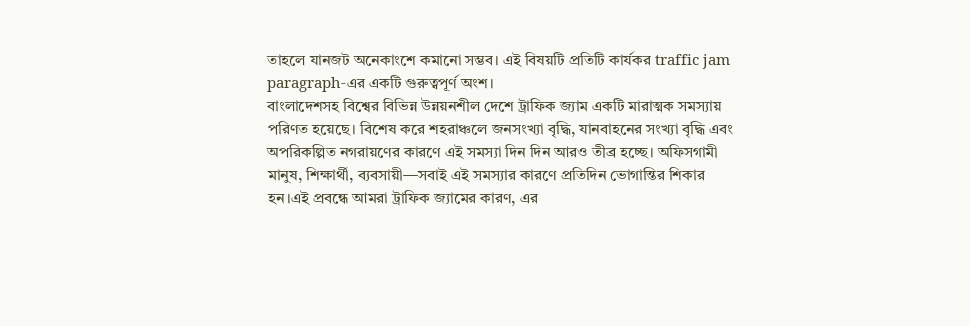তাহলে যানজট অনেকাংশে কমানো সম্ভব। এই বিষয়টি প্রতিটি কার্যকর traffic jam paragraph-এর একটি গুরুত্বপূর্ণ অংশ।
বাংলাদেশসহ বিশ্বের বিভিন্ন উন্নয়নশীল দেশে ট্রাফিক জ্যাম একটি মারাত্মক সমস্যায় পরিণত হয়েছে। বিশেষ করে শহরাঞ্চলে জনসংখ্যা বৃদ্ধি, যানবাহনের সংখ্যা বৃদ্ধি এবং অপরিকল্পিত নগরায়ণের কারণে এই সমস্যা দিন দিন আরও তীব্র হচ্ছে। অফিসগামী মানুষ, শিক্ষার্থী, ব্যবসায়ী—সবাই এই সমস্যার কারণে প্রতিদিন ভোগান্তির শিকার হন।এই প্রবন্ধে আমরা ট্রাফিক জ্যামের কারণ, এর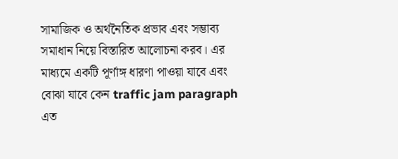সামাজিক ও অর্থনৈতিক প্রভাব এবং সম্ভাব্য সমাধান নিয়ে বিস্তারিত আলোচনা করব। এর মাধ্যমে একটি পূর্ণাঙ্গ ধারণা পাওয়া যাবে এবং বোঝা যাবে কেন traffic jam paragraph এত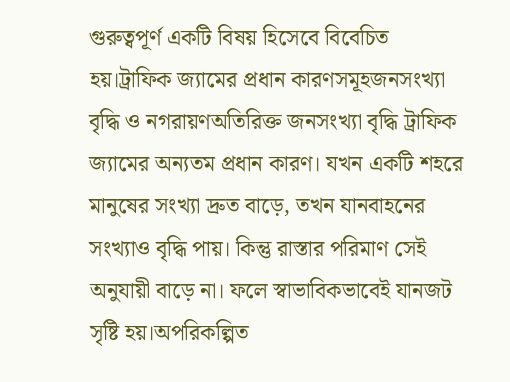গুরুত্বপূর্ণ একটি বিষয় হিসেবে বিবেচিত হয়।ট্রাফিক জ্যামের প্রধান কারণসমূহজনসংখ্যা বৃদ্ধি ও নগরায়ণঅতিরিক্ত জনসংখ্যা বৃদ্ধি ট্রাফিক জ্যামের অন্যতম প্রধান কারণ। যখন একটি শহরে মানুষের সংখ্যা দ্রুত বাড়ে, তখন যানবাহনের সংখ্যাও বৃদ্ধি পায়। কিন্তু রাস্তার পরিমাণ সেই অনুযায়ী বাড়ে না। ফলে স্বাভাবিকভাবেই যানজট সৃষ্টি হয়।অপরিকল্পিত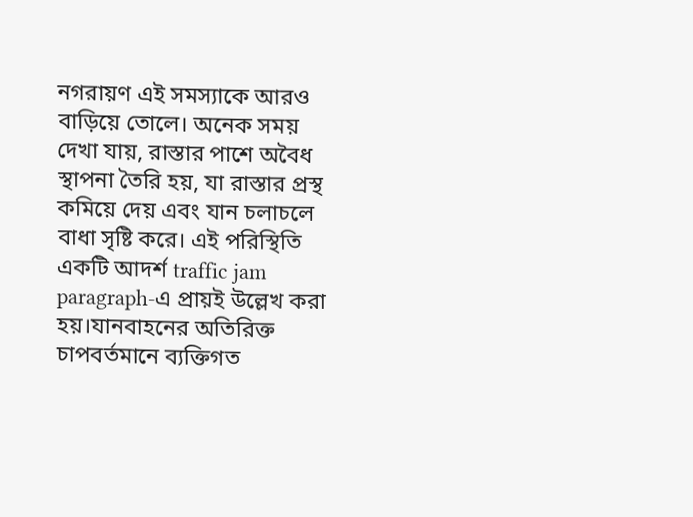নগরায়ণ এই সমস্যাকে আরও বাড়িয়ে তোলে। অনেক সময় দেখা যায়, রাস্তার পাশে অবৈধ স্থাপনা তৈরি হয়, যা রাস্তার প্রস্থ কমিয়ে দেয় এবং যান চলাচলে বাধা সৃষ্টি করে। এই পরিস্থিতি একটি আদর্শ traffic jam paragraph-এ প্রায়ই উল্লেখ করা হয়।যানবাহনের অতিরিক্ত চাপবর্তমানে ব্যক্তিগত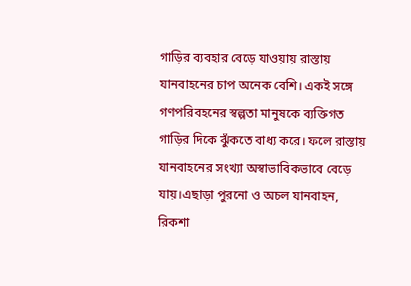গাড়ির ব্যবহার বেড়ে যাওয়ায় রাস্তায় যানবাহনের চাপ অনেক বেশি। একই সঙ্গে গণপরিবহনের স্বল্পতা মানুষকে ব্যক্তিগত গাড়ির দিকে ঝুঁকতে বাধ্য করে। ফলে রাস্তায় যানবাহনের সংখ্যা অস্বাভাবিকভাবে বেড়ে যায়।এছাড়া পুরনো ও অচল যানবাহন, রিকশা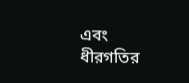এবং ধীরগতির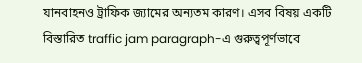যানবাহনও ট্রাফিক জ্যামের অন্যতম কারণ। এসব বিষয় একটি বিস্তারিত traffic jam paragraph-এ গুরুত্বপূর্ণভাবে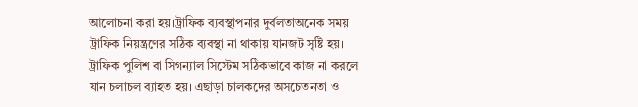আলোচনা করা হয়।ট্রাফিক ব্যবস্থাপনার দুর্বলতাঅনেক সময় ট্রাফিক নিয়ন্ত্রণের সঠিক ব্যবস্থা না থাকায় যানজট সৃষ্টি হয়। ট্রাফিক পুলিশ বা সিগন্যাল সিস্টেম সঠিকভাবে কাজ না করলে যান চলাচল ব্যাহত হয়। এছাড়া চালকদের অসচেতনতা ও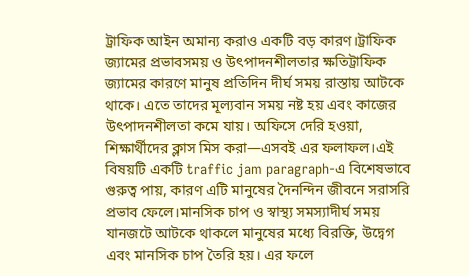ট্রাফিক আইন অমান্য করাও একটি বড় কারণ।ট্রাফিক জ্যামের প্রভাবসময় ও উৎপাদনশীলতার ক্ষতিট্রাফিক জ্যামের কারণে মানুষ প্রতিদিন দীর্ঘ সময় রাস্তায় আটকে থাকে। এতে তাদের মূল্যবান সময় নষ্ট হয় এবং কাজের উৎপাদনশীলতা কমে যায়। অফিসে দেরি হওয়া, শিক্ষার্থীদের ক্লাস মিস করা—এসবই এর ফলাফল।এই বিষয়টি একটি traffic jam paragraph-এ বিশেষভাবে গুরুত্ব পায়, কারণ এটি মানুষের দৈনন্দিন জীবনে সরাসরি প্রভাব ফেলে।মানসিক চাপ ও স্বাস্থ্য সমস্যাদীর্ঘ সময় যানজটে আটকে থাকলে মানুষের মধ্যে বিরক্তি, উদ্বেগ এবং মানসিক চাপ তৈরি হয়। এর ফলে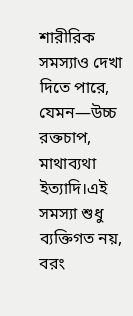শারীরিক সমস্যাও দেখা দিতে পারে, যেমন—উচ্চ রক্তচাপ, মাথাব্যথা ইত্যাদি।এই সমস্যা শুধু ব্যক্তিগত নয়, বরং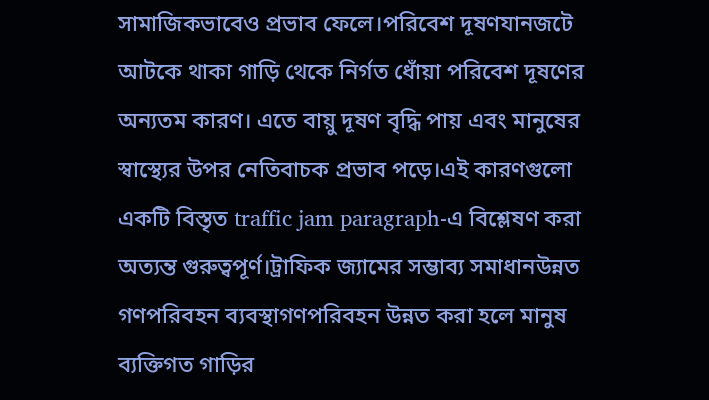সামাজিকভাবেও প্রভাব ফেলে।পরিবেশ দূষণযানজটে আটকে থাকা গাড়ি থেকে নির্গত ধোঁয়া পরিবেশ দূষণের অন্যতম কারণ। এতে বায়ু দূষণ বৃদ্ধি পায় এবং মানুষের স্বাস্থ্যের উপর নেতিবাচক প্রভাব পড়ে।এই কারণগুলো একটি বিস্তৃত traffic jam paragraph-এ বিশ্লেষণ করা অত্যন্ত গুরুত্বপূর্ণ।ট্রাফিক জ্যামের সম্ভাব্য সমাধানউন্নত গণপরিবহন ব্যবস্থাগণপরিবহন উন্নত করা হলে মানুষ ব্যক্তিগত গাড়ির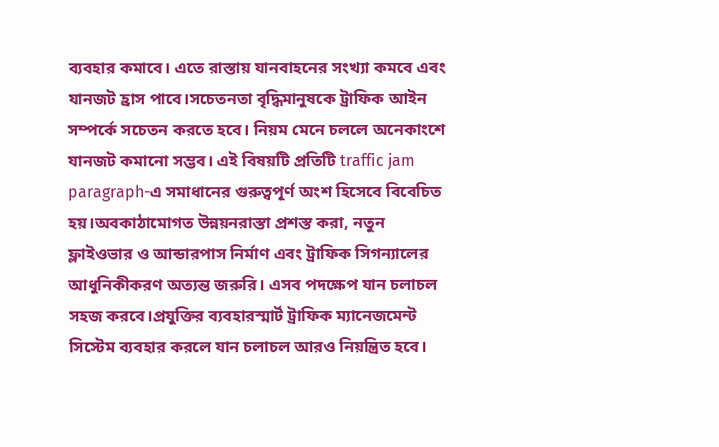ব্যবহার কমাবে। এতে রাস্তায় যানবাহনের সংখ্যা কমবে এবং যানজট হ্রাস পাবে।সচেতনতা বৃদ্ধিমানুষকে ট্রাফিক আইন সম্পর্কে সচেতন করতে হবে। নিয়ম মেনে চললে অনেকাংশে যানজট কমানো সম্ভব। এই বিষয়টি প্রতিটি traffic jam paragraph-এ সমাধানের গুরুত্বপূর্ণ অংশ হিসেবে বিবেচিত হয়।অবকাঠামোগত উন্নয়নরাস্তা প্রশস্ত করা, নতুন ফ্লাইওভার ও আন্ডারপাস নির্মাণ এবং ট্রাফিক সিগন্যালের আধুনিকীকরণ অত্যন্ত জরুরি। এসব পদক্ষেপ যান চলাচল সহজ করবে।প্রযুক্তির ব্যবহারস্মার্ট ট্রাফিক ম্যানেজমেন্ট সিস্টেম ব্যবহার করলে যান চলাচল আরও নিয়ন্ত্রিত হবে।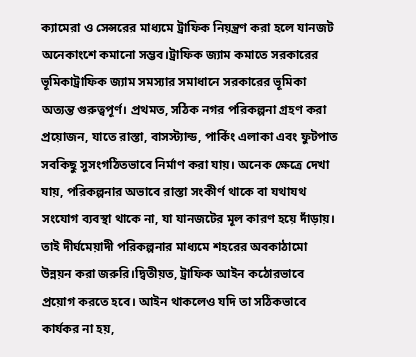ক্যামেরা ও সেন্সরের মাধ্যমে ট্রাফিক নিয়ন্ত্রণ করা হলে যানজট অনেকাংশে কমানো সম্ভব।ট্রাফিক জ্যাম কমাতে সরকারের ভূমিকাট্রাফিক জ্যাম সমস্যার সমাধানে সরকারের ভূমিকা অত্যন্ত গুরুত্বপূর্ণ। প্রথমত, সঠিক নগর পরিকল্পনা গ্রহণ করা প্রয়োজন, যাতে রাস্তা, বাসস্ট্যান্ড, পার্কিং এলাকা এবং ফুটপাত সবকিছু সুসংগঠিতভাবে নির্মাণ করা যায়। অনেক ক্ষেত্রে দেখা যায়, পরিকল্পনার অভাবে রাস্তা সংকীর্ণ থাকে বা যথাযথ সংযোগ ব্যবস্থা থাকে না, যা যানজটের মূল কারণ হয়ে দাঁড়ায়। তাই দীর্ঘমেয়াদী পরিকল্পনার মাধ্যমে শহরের অবকাঠামো উন্নয়ন করা জরুরি।দ্বিতীয়ত, ট্রাফিক আইন কঠোরভাবে প্রয়োগ করতে হবে। আইন থাকলেও যদি তা সঠিকভাবে কার্যকর না হয়,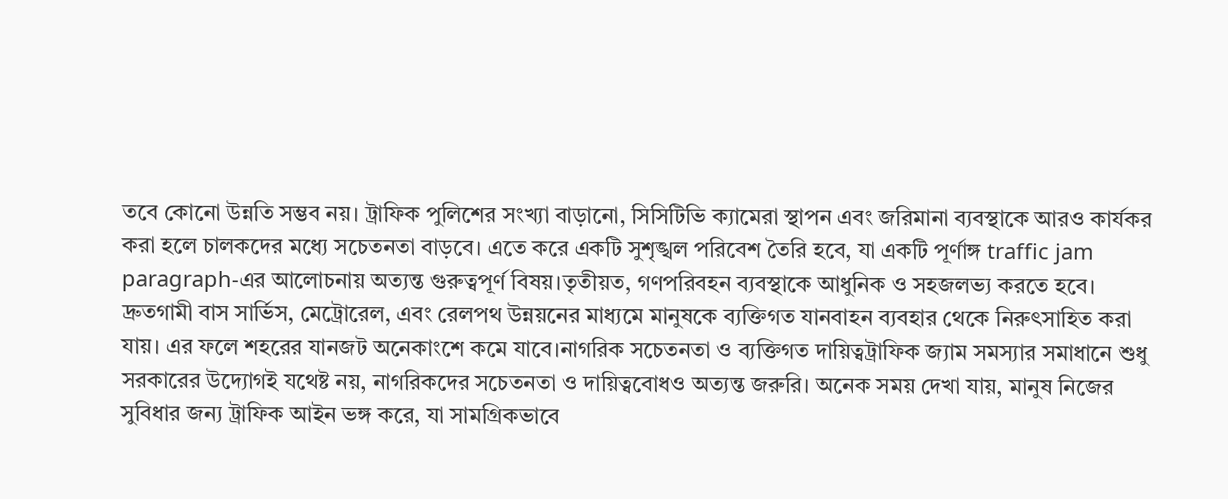তবে কোনো উন্নতি সম্ভব নয়। ট্রাফিক পুলিশের সংখ্যা বাড়ানো, সিসিটিভি ক্যামেরা স্থাপন এবং জরিমানা ব্যবস্থাকে আরও কার্যকর করা হলে চালকদের মধ্যে সচেতনতা বাড়বে। এতে করে একটি সুশৃঙ্খল পরিবেশ তৈরি হবে, যা একটি পূর্ণাঙ্গ traffic jam paragraph-এর আলোচনায় অত্যন্ত গুরুত্বপূর্ণ বিষয়।তৃতীয়ত, গণপরিবহন ব্যবস্থাকে আধুনিক ও সহজলভ্য করতে হবে। দ্রুতগামী বাস সার্ভিস, মেট্রোরেল, এবং রেলপথ উন্নয়নের মাধ্যমে মানুষকে ব্যক্তিগত যানবাহন ব্যবহার থেকে নিরুৎসাহিত করা যায়। এর ফলে শহরের যানজট অনেকাংশে কমে যাবে।নাগরিক সচেতনতা ও ব্যক্তিগত দায়িত্বট্রাফিক জ্যাম সমস্যার সমাধানে শুধু সরকারের উদ্যোগই যথেষ্ট নয়, নাগরিকদের সচেতনতা ও দায়িত্ববোধও অত্যন্ত জরুরি। অনেক সময় দেখা যায়, মানুষ নিজের সুবিধার জন্য ট্রাফিক আইন ভঙ্গ করে, যা সামগ্রিকভাবে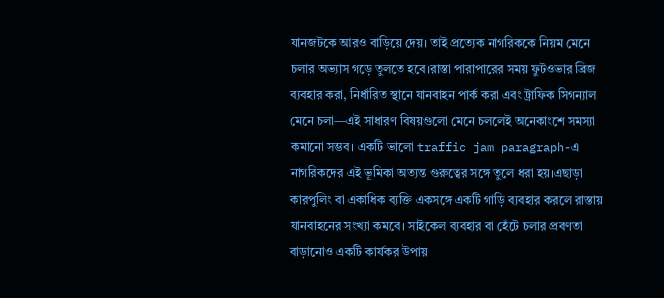যানজটকে আরও বাড়িয়ে দেয়। তাই প্রত্যেক নাগরিককে নিয়ম মেনে চলার অভ্যাস গড়ে তুলতে হবে।রাস্তা পারাপারের সময় ফুটওভার ব্রিজ ব্যবহার করা, নির্ধারিত স্থানে যানবাহন পার্ক করা এবং ট্রাফিক সিগন্যাল মেনে চলা—এই সাধারণ বিষয়গুলো মেনে চললেই অনেকাংশে সমস্যা কমানো সম্ভব। একটি ভালো traffic jam paragraph-এ নাগরিকদের এই ভূমিকা অত্যন্ত গুরুত্বের সঙ্গে তুলে ধরা হয়।এছাড়া কারপুলিং বা একাধিক ব্যক্তি একসঙ্গে একটি গাড়ি ব্যবহার করলে রাস্তায় যানবাহনের সংখ্যা কমবে। সাইকেল ব্যবহার বা হেঁটে চলার প্রবণতা বাড়ানোও একটি কার্যকর উপায়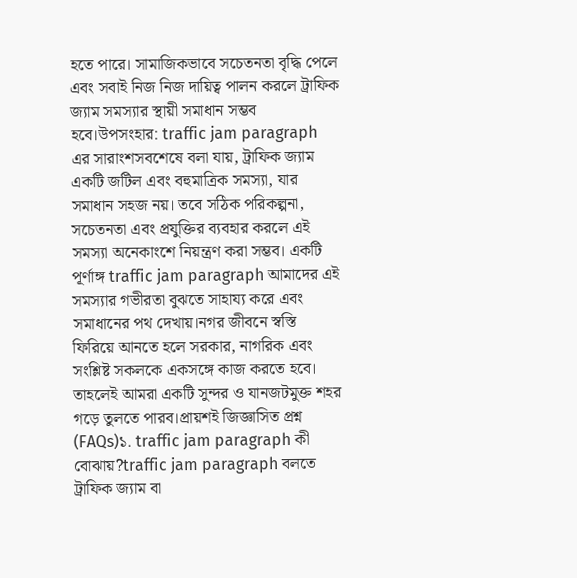হতে পারে। সামাজিকভাবে সচেতনতা বৃদ্ধি পেলে এবং সবাই নিজ নিজ দায়িত্ব পালন করলে ট্রাফিক জ্যাম সমস্যার স্থায়ী সমাধান সম্ভব হবে।উপসংহার: traffic jam paragraph এর সারাংশসবশেষে বলা যায়, ট্রাফিক জ্যাম একটি জটিল এবং বহুমাত্রিক সমস্যা, যার সমাধান সহজ নয়। তবে সঠিক পরিকল্পনা, সচেতনতা এবং প্রযুক্তির ব্যবহার করলে এই সমস্যা অনেকাংশে নিয়ন্ত্রণ করা সম্ভব। একটি পূর্ণাঙ্গ traffic jam paragraph আমাদের এই সমস্যার গভীরতা বুঝতে সাহায্য করে এবং সমাধানের পথ দেখায়।নগর জীবনে স্বস্তি ফিরিয়ে আনতে হলে সরকার, নাগরিক এবং সংশ্লিষ্ট সকলকে একসঙ্গে কাজ করতে হবে। তাহলেই আমরা একটি সুন্দর ও যানজটমুক্ত শহর গড়ে তুলতে পারব।প্রায়শই জিজ্ঞাসিত প্রশ্ন (FAQs)১. traffic jam paragraph কী বোঝায়?traffic jam paragraph বলতে ট্রাফিক জ্যাম বা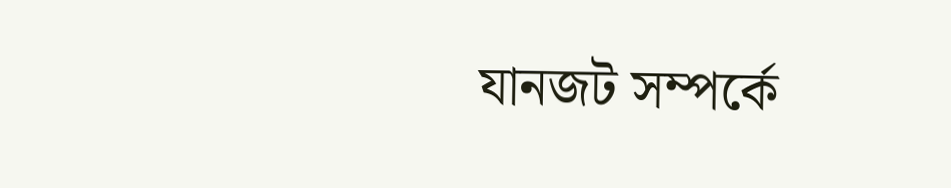যানজট সম্পর্কে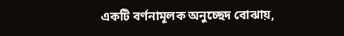একটি বর্ণনামূলক অনুচ্ছেদ বোঝায়,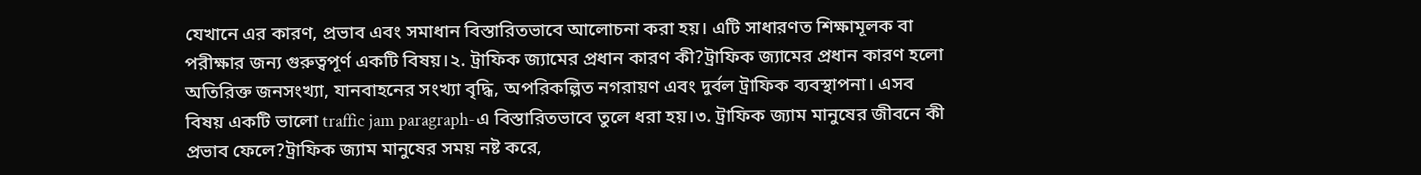যেখানে এর কারণ, প্রভাব এবং সমাধান বিস্তারিতভাবে আলোচনা করা হয়। এটি সাধারণত শিক্ষামূলক বা পরীক্ষার জন্য গুরুত্বপূর্ণ একটি বিষয়।২. ট্রাফিক জ্যামের প্রধান কারণ কী?ট্রাফিক জ্যামের প্রধান কারণ হলো অতিরিক্ত জনসংখ্যা, যানবাহনের সংখ্যা বৃদ্ধি, অপরিকল্পিত নগরায়ণ এবং দুর্বল ট্রাফিক ব্যবস্থাপনা। এসব বিষয় একটি ভালো traffic jam paragraph-এ বিস্তারিতভাবে তুলে ধরা হয়।৩. ট্রাফিক জ্যাম মানুষের জীবনে কী প্রভাব ফেলে?ট্রাফিক জ্যাম মানুষের সময় নষ্ট করে,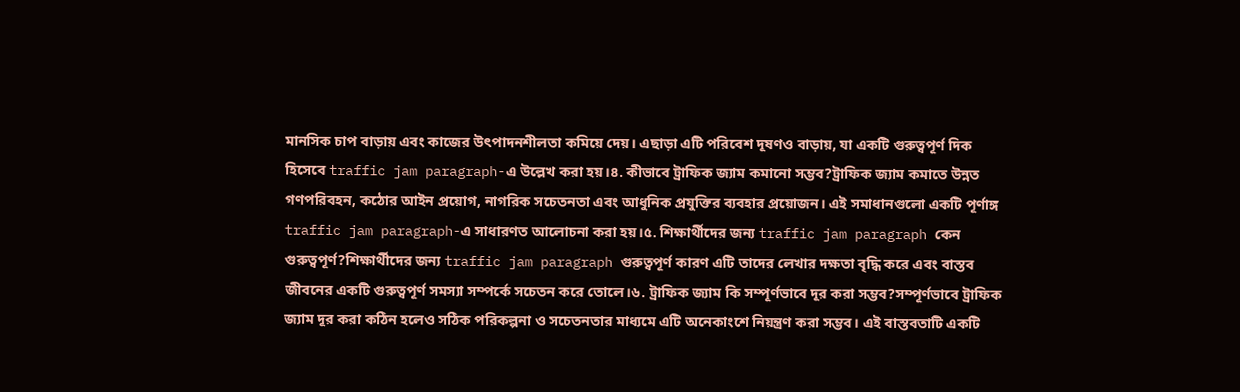মানসিক চাপ বাড়ায় এবং কাজের উৎপাদনশীলতা কমিয়ে দেয়। এছাড়া এটি পরিবেশ দূষণও বাড়ায়, যা একটি গুরুত্বপূর্ণ দিক হিসেবে traffic jam paragraph-এ উল্লেখ করা হয়।৪. কীভাবে ট্রাফিক জ্যাম কমানো সম্ভব?ট্রাফিক জ্যাম কমাতে উন্নত গণপরিবহন, কঠোর আইন প্রয়োগ, নাগরিক সচেতনতা এবং আধুনিক প্রযুক্তির ব্যবহার প্রয়োজন। এই সমাধানগুলো একটি পূর্ণাঙ্গ traffic jam paragraph-এ সাধারণত আলোচনা করা হয়।৫. শিক্ষার্থীদের জন্য traffic jam paragraph কেন গুরুত্বপূর্ণ?শিক্ষার্থীদের জন্য traffic jam paragraph গুরুত্বপূর্ণ কারণ এটি তাদের লেখার দক্ষতা বৃদ্ধি করে এবং বাস্তব জীবনের একটি গুরুত্বপূর্ণ সমস্যা সম্পর্কে সচেতন করে তোলে।৬. ট্রাফিক জ্যাম কি সম্পূর্ণভাবে দূর করা সম্ভব?সম্পূর্ণভাবে ট্রাফিক জ্যাম দূর করা কঠিন হলেও সঠিক পরিকল্পনা ও সচেতনতার মাধ্যমে এটি অনেকাংশে নিয়ন্ত্রণ করা সম্ভব। এই বাস্তবতাটি একটি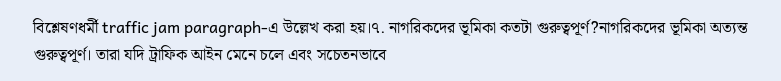বিশ্লেষণধর্মী traffic jam paragraph-এ উল্লেখ করা হয়।৭. নাগরিকদের ভূমিকা কতটা গুরুত্বপূর্ণ?নাগরিকদের ভূমিকা অত্যন্ত গুরুত্বপূর্ণ। তারা যদি ট্রাফিক আইন মেনে চলে এবং সচেতনভাবে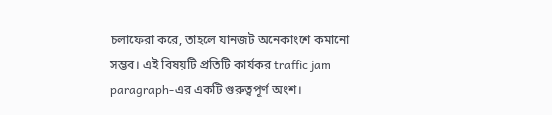চলাফেরা করে, তাহলে যানজট অনেকাংশে কমানো সম্ভব। এই বিষয়টি প্রতিটি কার্যকর traffic jam paragraph-এর একটি গুরুত্বপূর্ণ অংশ।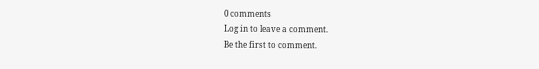0 comments
Log in to leave a comment.
Be the first to comment.